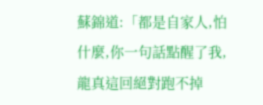蘇錦道:「都是自家人,怕什麼,你一句話點醒了我,龍真這回絕對跑不掉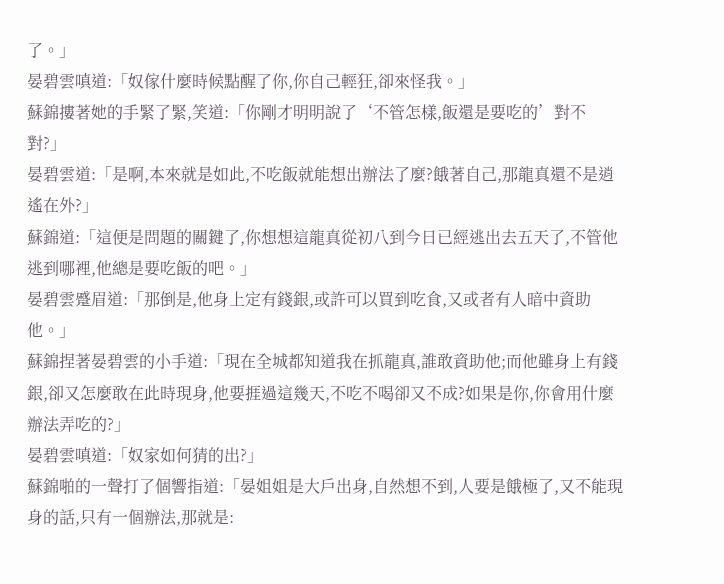了。」
晏碧雲嗔道:「奴傢什麼時候點醒了你,你自己輕狂,卻來怪我。」
蘇錦摟著她的手緊了緊,笑道:「你剛才明明說了‘不管怎樣,飯還是要吃的’對不對?」
晏碧雲道:「是啊,本來就是如此,不吃飯就能想出辦法了麼?餓著自己,那龍真還不是逍遙在外?」
蘇錦道:「這便是問題的關鍵了,你想想這龍真從初八到今日已經逃出去五天了,不管他逃到哪裡,他總是要吃飯的吧。」
晏碧雲蹙眉道:「那倒是,他身上定有錢銀,或許可以買到吃食,又或者有人暗中資助他。」
蘇錦捏著晏碧雲的小手道:「現在全城都知道我在抓龍真,誰敢資助他;而他雖身上有錢銀,卻又怎麼敢在此時現身,他要捱過這幾天,不吃不喝卻又不成?如果是你,你會用什麼辦法弄吃的?」
晏碧雲嗔道:「奴家如何猜的出?」
蘇錦啪的一聲打了個響指道:「晏姐姐是大戶出身,自然想不到,人要是餓極了,又不能現身的話,只有一個辦法,那就是: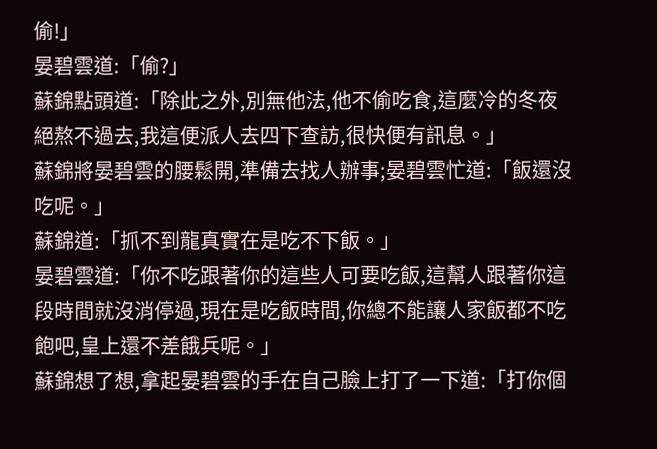偷!」
晏碧雲道:「偷?」
蘇錦點頭道:「除此之外,別無他法,他不偷吃食,這麼冷的冬夜絕熬不過去,我這便派人去四下查訪,很快便有訊息。」
蘇錦將晏碧雲的腰鬆開,準備去找人辦事;晏碧雲忙道:「飯還沒吃呢。」
蘇錦道:「抓不到龍真實在是吃不下飯。」
晏碧雲道:「你不吃跟著你的這些人可要吃飯,這幫人跟著你這段時間就沒消停過,現在是吃飯時間,你總不能讓人家飯都不吃飽吧,皇上還不差餓兵呢。」
蘇錦想了想,拿起晏碧雲的手在自己臉上打了一下道:「打你個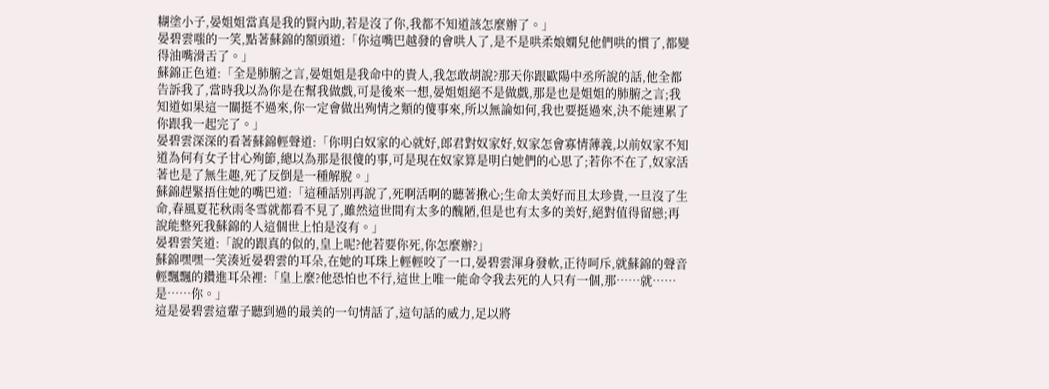糊塗小子,晏姐姐當真是我的賢內助,若是沒了你,我都不知道該怎麼辦了。」
晏碧雲嗤的一笑,點著蘇錦的額頭道:「你這嘴巴越發的會哄人了,是不是哄柔娘嫻兒他們哄的慣了,都變得油嘴滑舌了。」
蘇錦正色道:「全是肺腑之言,晏姐姐是我命中的貴人,我怎敢胡說?那天你跟歐陽中丞所說的話,他全都告訴我了,當時我以為你是在幫我做戲,可是後來一想,晏姐姐絕不是做戲,那是也是姐姐的肺腑之言;我知道如果這一關挺不過來,你一定會做出殉情之類的傻事來,所以無論如何,我也要挺過來,決不能連累了你跟我一起完了。」
晏碧雲深深的看著蘇錦輕聲道:「你明白奴家的心就好,郎君對奴家好,奴家怎會寡情薄義,以前奴家不知道為何有女子甘心殉節,總以為那是很傻的事,可是現在奴家算是明白她們的心思了;若你不在了,奴家活著也是了無生趣,死了反倒是一種解脫。」
蘇錦趕緊捂住她的嘴巴道:「這種話別再說了,死啊活啊的聽著揪心;生命太美好而且太珍貴,一旦沒了生命,春風夏花秋雨冬雪就都看不見了,雖然這世間有太多的醜陋,但是也有太多的美好,絕對值得留戀;再說能整死我蘇錦的人這個世上怕是沒有。」
晏碧雲笑道:「說的跟真的似的,皇上呢?他若要你死,你怎麼辦?」
蘇錦嘿嘿一笑湊近晏碧雲的耳朵,在她的耳珠上輕輕咬了一口,晏碧雲渾身發軟,正待呵斥,就蘇錦的聲音輕飄飄的鑽進耳朵裡:「皇上麼?他恐怕也不行,這世上唯一能命令我去死的人只有一個,那……就……是……你。」
這是晏碧雲這輩子聽到過的最美的一句情話了,這句話的威力,足以將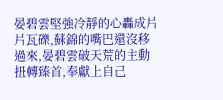晏碧雲堅強冷靜的心轟成片片瓦礫,蘇錦的嘴巴還沒移過來,晏碧雲破天荒的主動扭轉臻首,奉獻上自己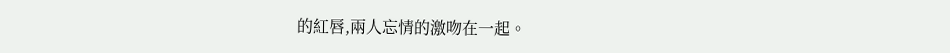的紅唇,兩人忘情的激吻在一起。